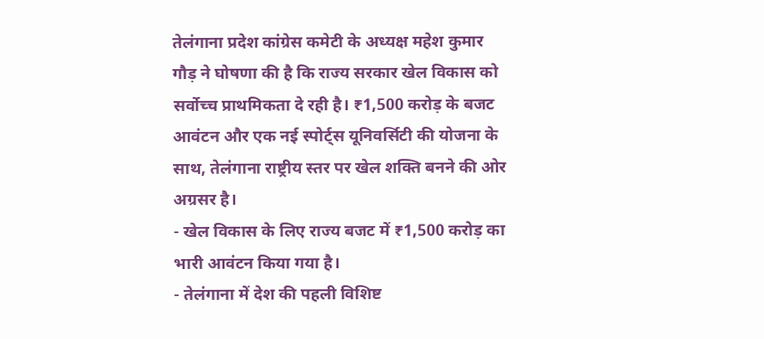तेलंगाना प्रदेश कांग्रेस कमेटी के अध्यक्ष महेश कुमार गौड़ ने घोषणा की है कि राज्य सरकार खेल विकास को सर्वोच्च प्राथमिकता दे रही है। ₹1,500 करोड़ के बजट आवंटन और एक नई स्पोर्ट्स यूनिवर्सिटी की योजना के साथ, तेलंगाना राष्ट्रीय स्तर पर खेल शक्ति बनने की ओर अग्रसर है।
- खेल विकास के लिए राज्य बजट में ₹1,500 करोड़ का भारी आवंटन किया गया है।
- तेलंगाना में देश की पहली विशिष्ट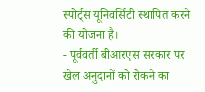स्पोर्ट्स यूनिवर्सिटी स्थापित करने की योजना है।
- पूर्ववर्ती बीआरएस सरकार पर खेल अनुदानों को रोकने का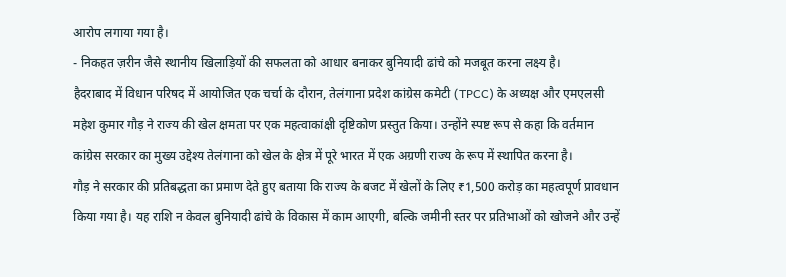आरोप लगाया गया है।
- निकहत ज़रीन जैसे स्थानीय खिलाड़ियों की सफलता को आधार बनाकर बुनियादी ढांचे को मजबूत करना लक्ष्य है।
हैदराबाद में विधान परिषद में आयोजित एक चर्चा के दौरान, तेलंगाना प्रदेश कांग्रेस कमेटी (TPCC) के अध्यक्ष और एमएलसी महेश कुमार गौड़ ने राज्य की खेल क्षमता पर एक महत्वाकांक्षी दृष्टिकोण प्रस्तुत किया। उन्होंने स्पष्ट रूप से कहा कि वर्तमान कांग्रेस सरकार का मुख्य उद्देश्य तेलंगाना को खेल के क्षेत्र में पूरे भारत में एक अग्रणी राज्य के रूप में स्थापित करना है।
गौड़ ने सरकार की प्रतिबद्धता का प्रमाण देते हुए बताया कि राज्य के बजट में खेलों के लिए ₹1,500 करोड़ का महत्वपूर्ण प्रावधान किया गया है। यह राशि न केवल बुनियादी ढांचे के विकास में काम आएगी, बल्कि जमीनी स्तर पर प्रतिभाओं को खोजने और उन्हें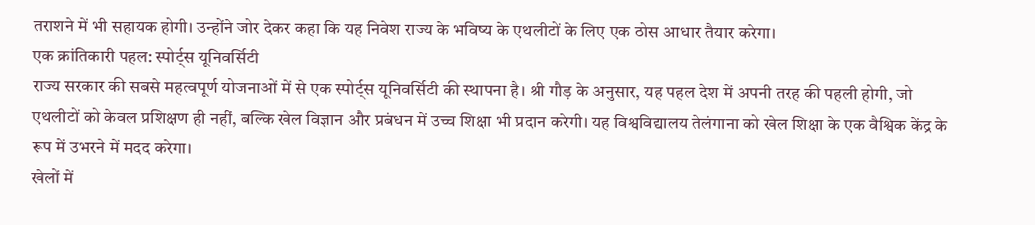तराशने में भी सहायक होगी। उन्होंने जोर देकर कहा कि यह निवेश राज्य के भविष्य के एथलीटों के लिए एक ठोस आधार तैयार करेगा।
एक क्रांतिकारी पहल: स्पोर्ट्स यूनिवर्सिटी
राज्य सरकार की सबसे महत्वपूर्ण योजनाओं में से एक स्पोर्ट्स यूनिवर्सिटी की स्थापना है। श्री गौड़ के अनुसार, यह पहल देश में अपनी तरह की पहली होगी, जो एथलीटों को केवल प्रशिक्षण ही नहीं, बल्कि खेल विज्ञान और प्रबंधन में उच्च शिक्षा भी प्रदान करेगी। यह विश्वविद्यालय तेलंगाना को खेल शिक्षा के एक वैश्विक केंद्र के रूप में उभरने में मदद करेगा।
खेलों में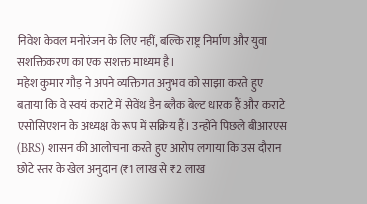निवेश केवल मनोरंजन के लिए नहीं, बल्कि राष्ट्र निर्माण और युवा सशक्तिकरण का एक सशक्त माध्यम है।
महेश कुमार गौड़ ने अपने व्यक्तिगत अनुभव को साझा करते हुए बताया कि वे स्वयं कराटे में सेवेंथ डैन ब्लैक बेल्ट धारक हैं और कराटे एसोसिएशन के अध्यक्ष के रूप में सक्रिय हैं। उन्होंने पिछले बीआरएस (BRS) शासन की आलोचना करते हुए आरोप लगाया कि उस दौरान छोटे स्तर के खेल अनुदान (₹1 लाख से ₹2 लाख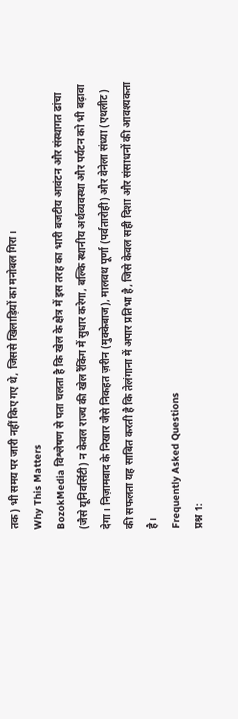तक) भी समय पर जारी नहीं किए गए थे, जिससे खिलाड़ियों का मनोबल गिरा।
Why This Matters
BozokMedia विश्लेषण से पता चलता है कि खेल के क्षेत्र में इस तरह का भारी बजटीय आवंटन और संस्थागत ढांचा (जैसे यूनिवर्सिटी) न केवल राज्य की खेल रैंकिंग में सुधार करेगा, बल्कि स्थानीय अर्थव्यवस्था और पर्यटन को भी बढ़ावा देगा। निज़ामबाद के निखार जैसे निकहत ज़रीन (मुक्केबाज), मालवथ पूर्णा (पर्वतारोही) और वेनेला संध्या (एथलीट) की सफलता यह साबित करती है कि तेलंगाना में अपार प्रतिभा है, जिसे केवल सही दिशा और संसाधनों की आवश्यकता है।
Frequently Asked Questions
प्रश्न 1: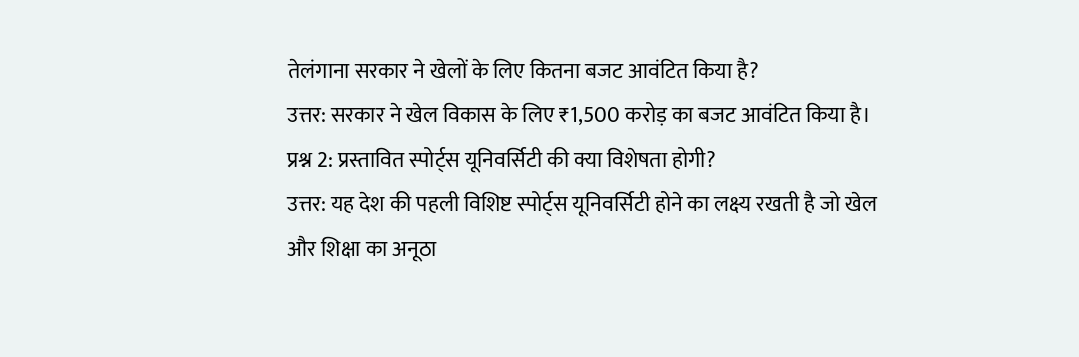तेलंगाना सरकार ने खेलों के लिए कितना बजट आवंटित किया है?
उत्तर: सरकार ने खेल विकास के लिए ₹1,500 करोड़ का बजट आवंटित किया है।
प्रश्न 2: प्रस्तावित स्पोर्ट्स यूनिवर्सिटी की क्या विशेषता होगी?
उत्तर: यह देश की पहली विशिष्ट स्पोर्ट्स यूनिवर्सिटी होने का लक्ष्य रखती है जो खेल और शिक्षा का अनूठा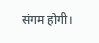संगम होगी।